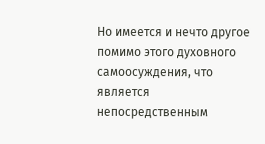Но имеется и нечто другое помимо этого духовного самоосуждения, что является непосредственным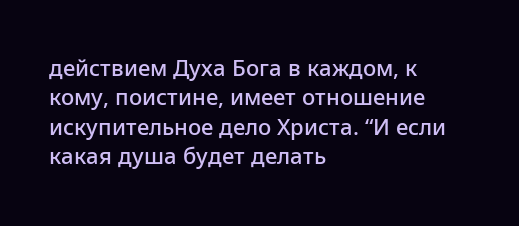действием Духа Бога в каждом, к кому, поистине, имеет отношение искупительное дело Христа. “И если какая душа будет делать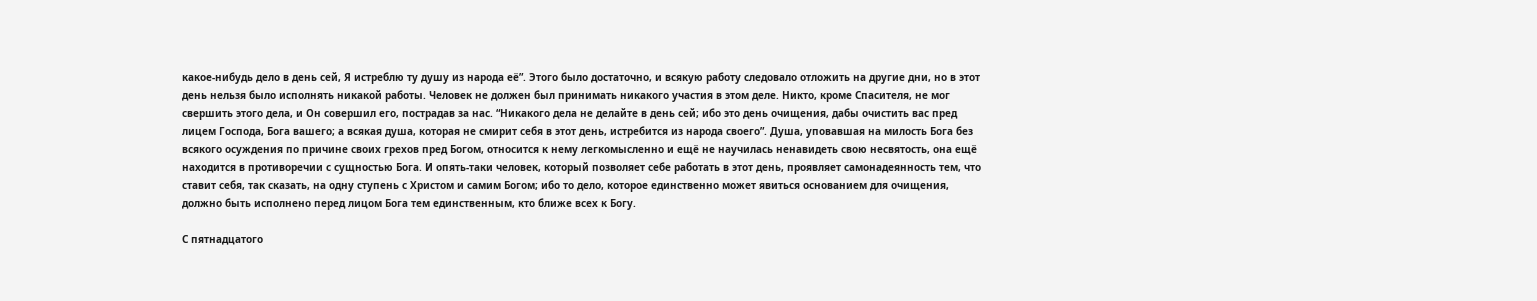какое-нибудь дело в день сей, Я истреблю ту душу из народа её”. Этого было достаточно, и всякую работу следовало отложить на другие дни, но в этот день нельзя было исполнять никакой работы. Человек не должен был принимать никакого участия в этом деле. Никто, кроме Спасителя, не мог свершить этого дела, и Он совершил его, пострадав за нас. “Никакого дела не делайте в день сей; ибо это день очищения, дабы очистить вас пред лицем Господа, Бога вашего; а всякая душа, которая не смирит себя в этот день, истребится из народа своего”. Душа, уповавшая на милость Бога без всякого осуждения по причине своих грехов пред Богом, относится к нему легкомысленно и ещё не научилась ненавидеть свою несвятость, она ещё находится в противоречии с сущностью Бога. И опять-таки человек, который позволяет себе работать в этот день, проявляет самонадеянность тем, что ставит себя, так сказать, на одну ступень с Христом и самим Богом; ибо то дело, которое единственно может явиться основанием для очищения, должно быть исполнено перед лицом Бога тем единственным, кто ближе всех к Богу.

С пятнадцатого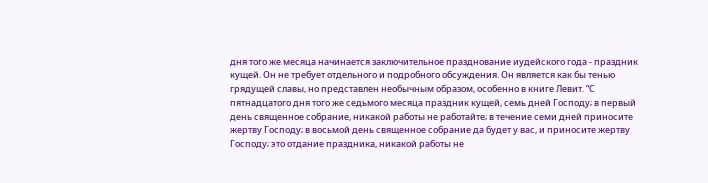дня того же месяца начинается заключительное празднование иудейского года - праздник кущей. Он не требует отдельного и подробного обсуждения. Он является как бы тенью грядущей славы, но представлен необычным образом, особенно в книге Левит. “С пятнадцатого дня того же седьмого месяца праздник кущей, семь дней Господу; в первый день священное собрание, никакой работы не работайте; в течение семи дней приносите жертву Господу; в восьмой день священное собрание да будет у вас, и приносите жертву Господу; это отдание праздника, никакой работы не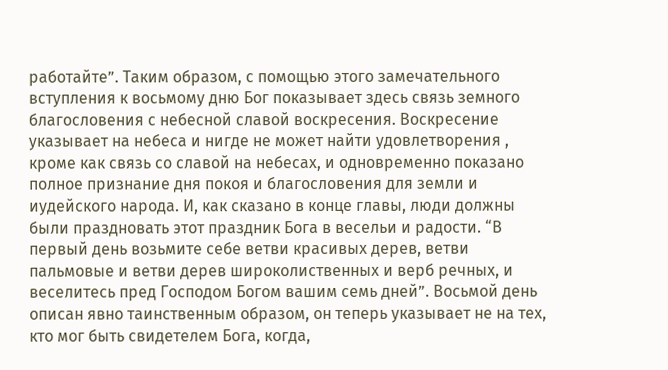работайте”. Таким образом, с помощью этого замечательного вступления к восьмому дню Бог показывает здесь связь земного благословения с небесной славой воскресения. Воскресение указывает на небеса и нигде не может найти удовлетворения , кроме как связь со славой на небесах, и одновременно показано полное признание дня покоя и благословения для земли и иудейского народа. И, как сказано в конце главы, люди должны были праздновать этот праздник Бога в весельи и радости. “В первый день возьмите себе ветви красивых дерев, ветви пальмовые и ветви дерев широколиственных и верб речных, и веселитесь пред Господом Богом вашим семь дней”. Восьмой день описан явно таинственным образом, он теперь указывает не на тех, кто мог быть свидетелем Бога, когда,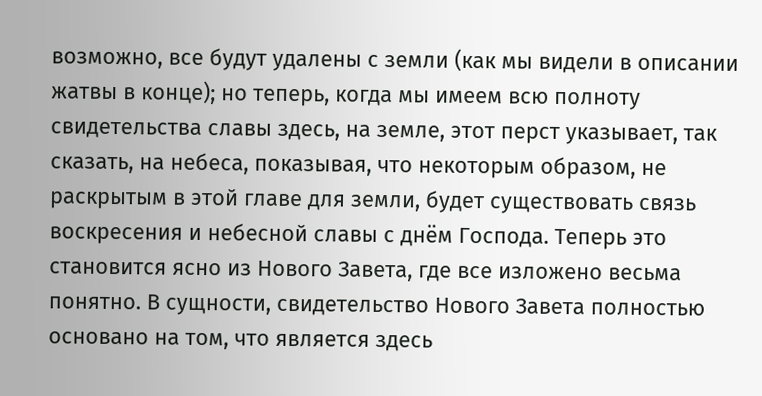возможно, все будут удалены с земли (как мы видели в описании жатвы в конце); но теперь, когда мы имеем всю полноту свидетельства славы здесь, на земле, этот перст указывает, так сказать, на небеса, показывая, что некоторым образом, не раскрытым в этой главе для земли, будет существовать связь воскресения и небесной славы с днём Господа. Теперь это становится ясно из Нового Завета, где все изложено весьма понятно. В сущности, свидетельство Нового Завета полностью основано на том, что является здесь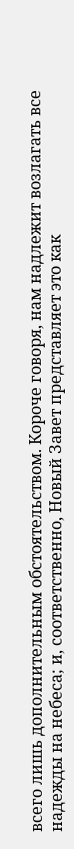всего лишь дополнительным обстоятельством. Короче говоря, нам надлежит возлагать все надежды на небеса; и, соответственно, Новый Завет представляет это как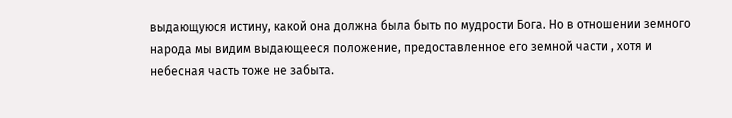выдающуюся истину, какой она должна была быть по мудрости Бога. Но в отношении земного народа мы видим выдающееся положение, предоставленное его земной части , хотя и небесная часть тоже не забыта.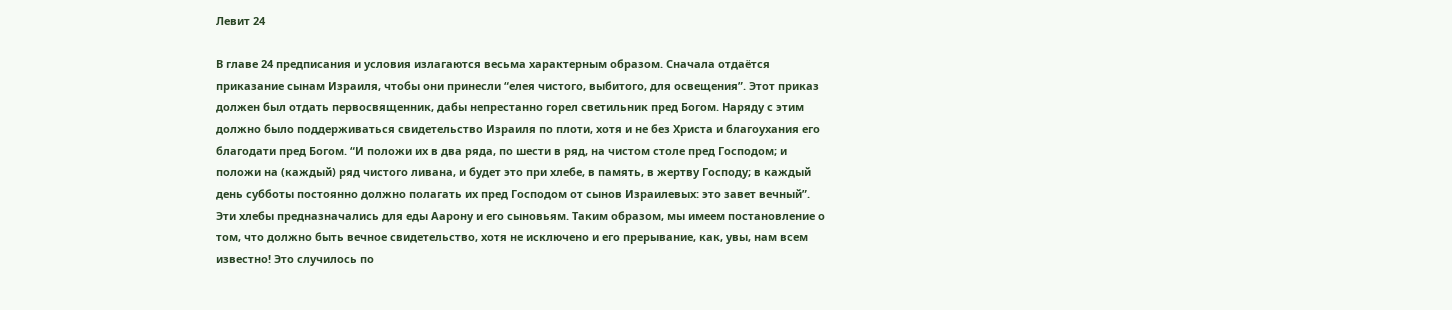Левит 24

В главе 24 предписания и условия излагаются весьма характерным образом. Сначала отдаётся приказание сынам Израиля, чтобы они принесли “елея чистого, выбитого, для освещения”. Этот приказ должен был отдать первосвященник, дабы непрестанно горел светильник пред Богом. Наряду с этим должно было поддерживаться свидетельство Израиля по плоти, хотя и не без Христа и благоухания его благодати пред Богом. “И положи их в два ряда, по шести в ряд, на чистом столе пред Господом; и положи на (каждый) ряд чистого ливана, и будет это при хлебе, в память, в жертву Господу; в каждый день субботы постоянно должно полагать их пред Господом от сынов Израилевых: это завет вечный”. Эти хлебы предназначались для еды Аарону и его сыновьям. Таким образом, мы имеем постановление о том, что должно быть вечное свидетельство, хотя не исключено и его прерывание, как, увы, нам всем известно! Это случилось по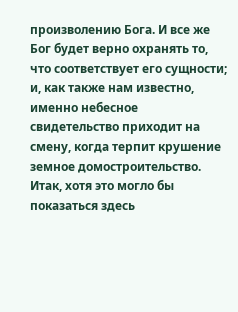произволению Бога. И все же Бог будет верно охранять то, что соответствует его сущности; и, как также нам известно, именно небесное свидетельство приходит на смену, когда терпит крушение земное домостроительство. Итак, хотя это могло бы показаться здесь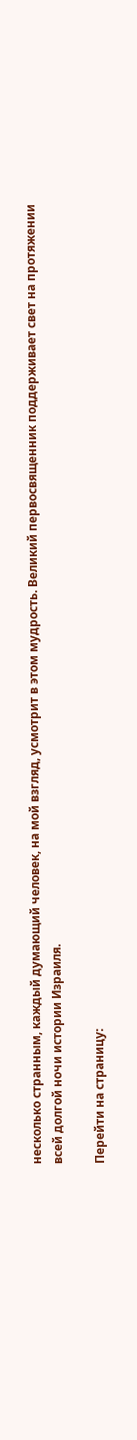несколько странным, каждый думающий человек, на мой взгляд, усмотрит в этом мудрость. Великий первосвященник поддерживает свет на протяжении всей долгой ночи истории Израиля.

Перейти на страницу: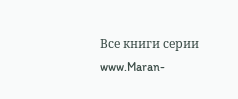Все книги серии www.Maran-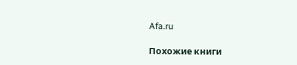Afa.ru

Похожие книги